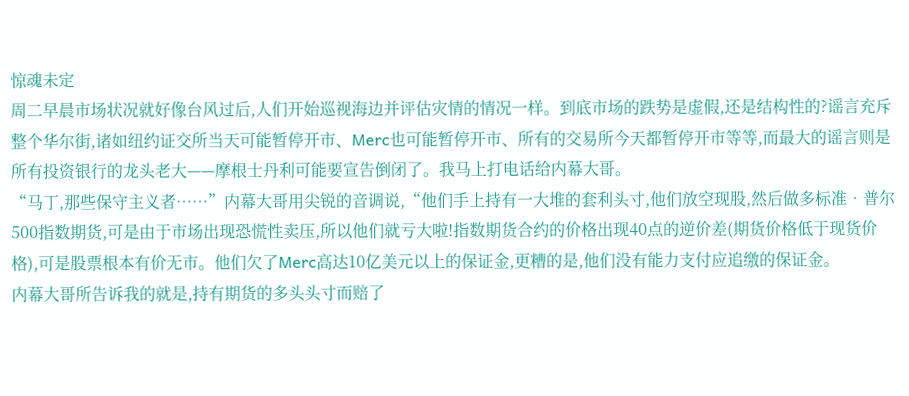惊魂未定
周二早晨市场状况就好像台风过后,人们开始巡视海边并评估灾情的情况一样。到底市场的跌势是虚假,还是结构性的?谣言充斥整个华尔街,诸如纽约证交所当天可能暂停开市、Merc也可能暂停开市、所有的交易所今天都暂停开市等等,而最大的谣言则是所有投资银行的龙头老大——摩根士丹利可能要宣告倒闭了。我马上打电话给内幕大哥。
“马丁,那些保守主义者……”内幕大哥用尖锐的音调说,“他们手上持有一大堆的套利头寸,他们放空现股,然后做多标准•普尔500指数期货,可是由于市场出现恐慌性卖压,所以他们就亏大啦!指数期货合约的价格出现40点的逆价差(期货价格低于现货价格),可是股票根本有价无市。他们欠了Merc高达10亿美元以上的保证金,更糟的是,他们没有能力支付应追缴的保证金。
内幕大哥所告诉我的就是,持有期货的多头头寸而赔了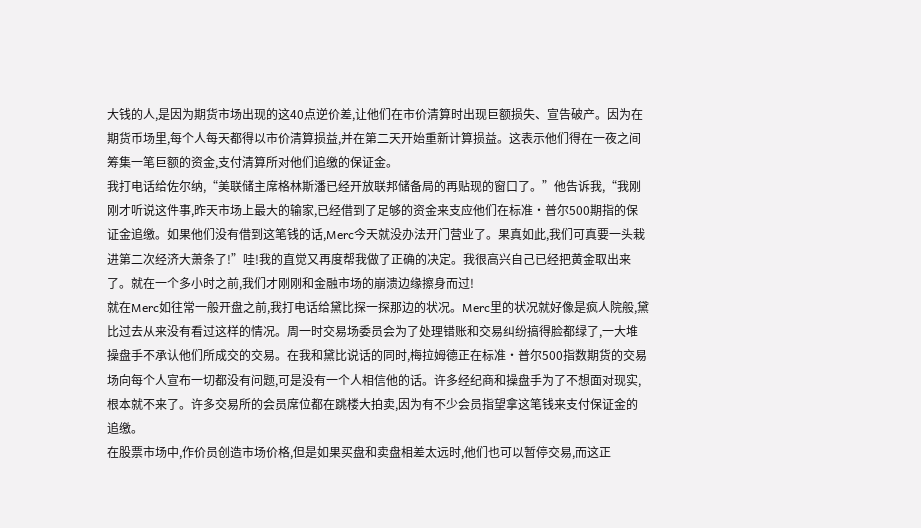大钱的人,是因为期货市场出现的这40点逆价差,让他们在市价清算时出现巨额损失、宣告破产。因为在期货币场里,每个人每天都得以市价清算损益,并在第二天开始重新计算损益。这表示他们得在一夜之间筹集一笔巨额的资金,支付清算所对他们追缴的保证金。
我打电话给佐尔纳,“美联储主席格林斯潘已经开放联邦储备局的再贴现的窗口了。”他告诉我,“我刚刚才听说这件事,昨天市场上最大的输家,已经借到了足够的资金来支应他们在标准•普尔500期指的保证金追缴。如果他们没有借到这笔钱的话,Merc今天就没办法开门营业了。果真如此,我们可真要一头栽进第二次经济大萧条了!”哇!我的直觉又再度帮我做了正确的决定。我很高兴自己已经把黄金取出来了。就在一个多小时之前,我们才刚刚和金融市场的崩溃边缘擦身而过!
就在Merc如往常一般开盘之前,我打电话给黛比探一探那边的状况。Merc里的状况就好像是疯人院般,黛比过去从来没有看过这样的情况。周一时交易场委员会为了处理错账和交易纠纷搞得脸都绿了,一大堆操盘手不承认他们所成交的交易。在我和黛比说话的同时,梅拉姆德正在标准•普尔500指数期货的交易场向每个人宣布一切都没有问题,可是没有一个人相信他的话。许多经纪商和操盘手为了不想面对现实,根本就不来了。许多交易所的会员席位都在跳楼大拍卖,因为有不少会员指望拿这笔钱来支付保证金的追缴。
在股票市场中,作价员创造市场价格,但是如果买盘和卖盘相差太远时,他们也可以暂停交易,而这正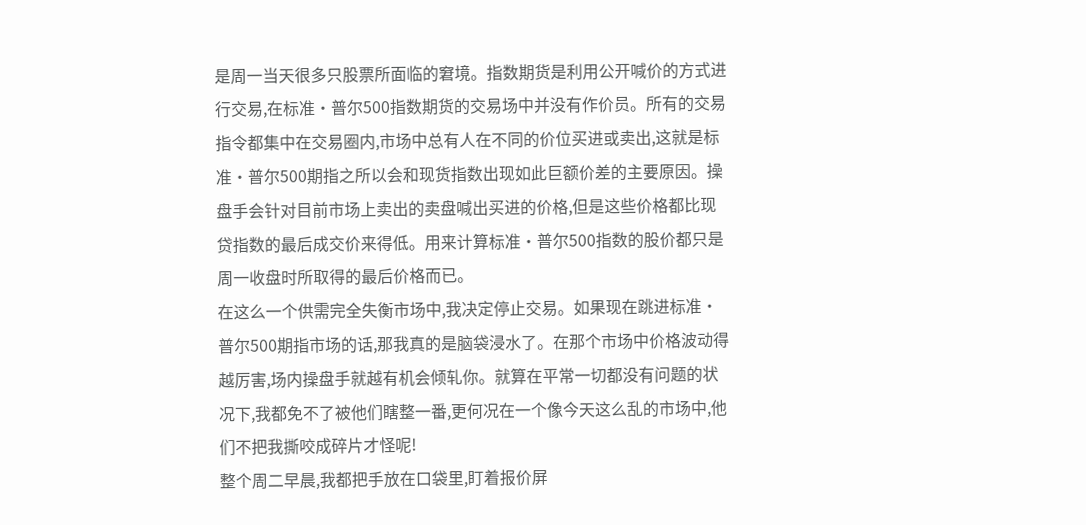是周一当天很多只股票所面临的窘境。指数期货是利用公开喊价的方式进行交易,在标准•普尔500指数期货的交易场中并没有作价员。所有的交易指令都集中在交易圈内,市场中总有人在不同的价位买进或卖出,这就是标准•普尔500期指之所以会和现货指数出现如此巨额价差的主要原因。操盘手会针对目前市场上卖出的卖盘喊出买进的价格,但是这些价格都比现贷指数的最后成交价来得低。用来计算标准•普尔500指数的股价都只是周一收盘时所取得的最后价格而已。
在这么一个供需完全失衡市场中,我决定停止交易。如果现在跳进标准•普尔500期指市场的话,那我真的是脑袋浸水了。在那个市场中价格波动得越厉害,场内操盘手就越有机会倾轧你。就算在平常一切都没有问题的状况下,我都免不了被他们瞎整一番,更何况在一个像今天这么乱的市场中,他们不把我撕咬成碎片才怪呢!
整个周二早晨,我都把手放在口袋里,盯着报价屏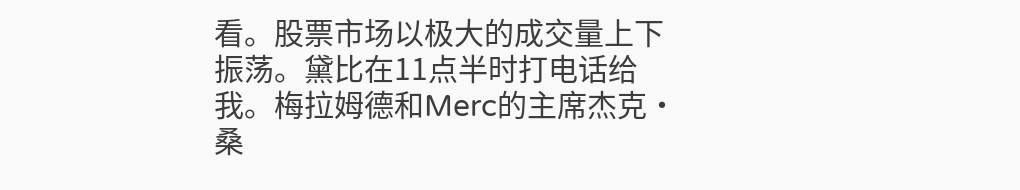看。股票市场以极大的成交量上下振荡。黛比在11点半时打电话给我。梅拉姆德和Merc的主席杰克•桑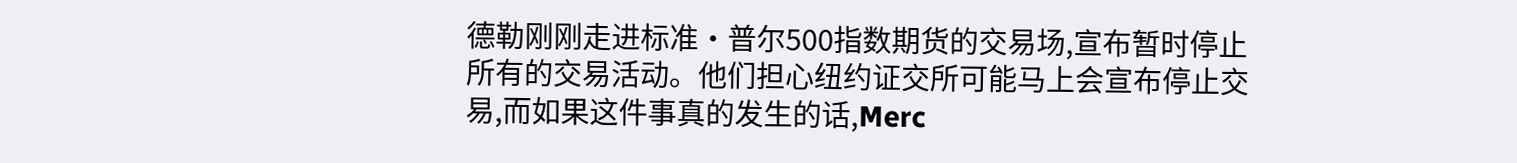德勒刚刚走进标准•普尔500指数期货的交易场,宣布暂时停止所有的交易活动。他们担心纽约证交所可能马上会宣布停止交易,而如果这件事真的发生的话,Merc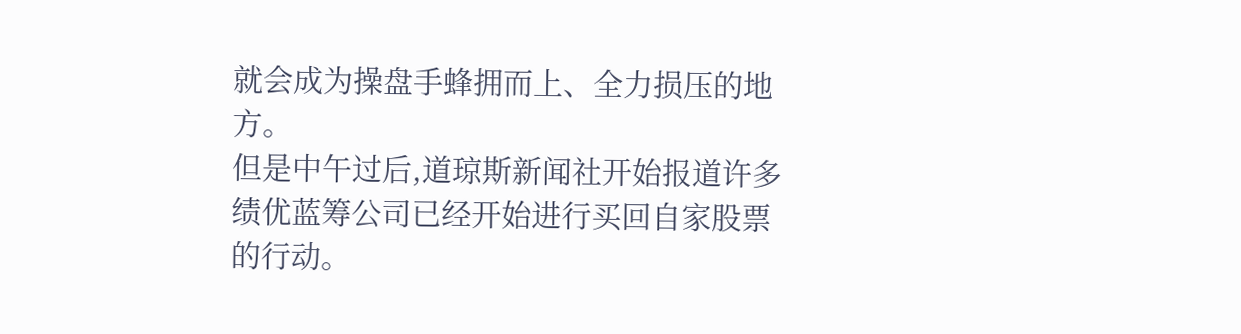就会成为操盘手蜂拥而上、全力损压的地方。
但是中午过后,道琼斯新闻社开始报道许多绩优蓝筹公司已经开始进行买回自家股票的行动。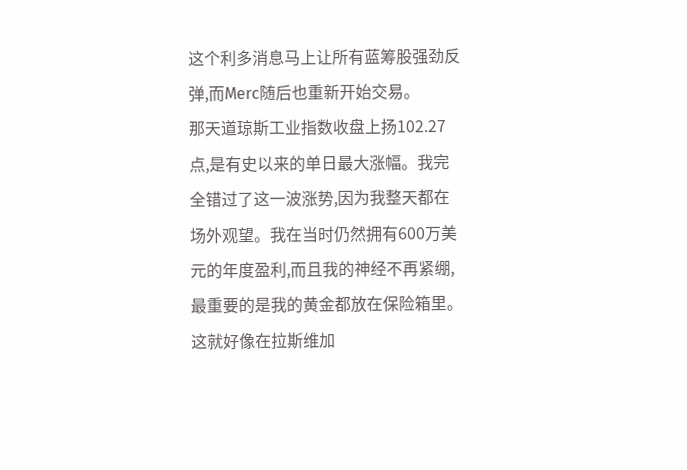这个利多消息马上让所有蓝筹股强劲反弹,而Merc随后也重新开始交易。
那天道琼斯工业指数收盘上扬102.27点,是有史以来的单日最大涨幅。我完全错过了这一波涨势,因为我整天都在场外观望。我在当时仍然拥有600万美元的年度盈利,而且我的神经不再紧绷,最重要的是我的黄金都放在保险箱里。这就好像在拉斯维加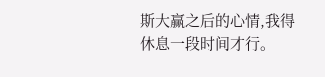斯大赢之后的心情,我得休息一段时间才行。